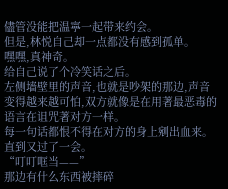儘管没能把温寧一起带来约会。
但是,林悦自己却一点都没有感到孤单。
嘿嘿,真神奇。
给自己说了个冷笑话之后。
左侧墙壁里的声音,也就是吵架的那边,声音变得越来越可怕,双方就像是在用著最恶毒的语言在诅咒著对方一样。
每一句话都恨不得在对方的身上剜出血来。
直到又过了一会。
“叮叮哐当——”
那边有什么东西被摔碎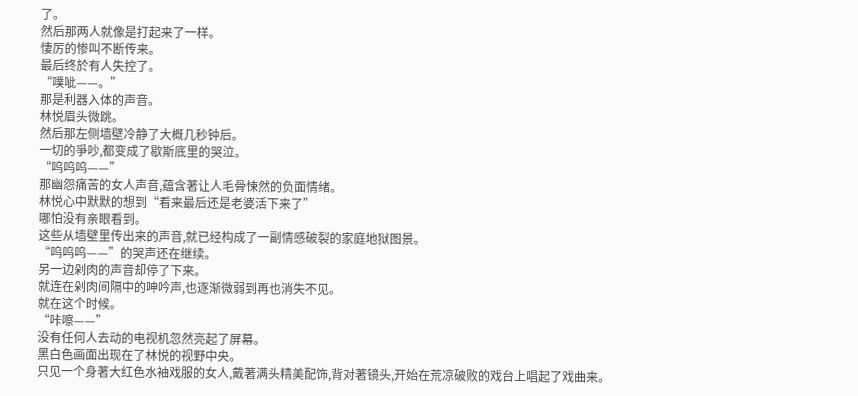了。
然后那两人就像是打起来了一样。
悽厉的惨叫不断传来。
最后终於有人失控了。
“噗呲——。”
那是利器入体的声音。
林悦眉头微跳。
然后那左侧墙壁冷静了大概几秒钟后。
一切的爭吵,都变成了歇斯底里的哭泣。
“呜呜呜——”
那幽怨痛苦的女人声音,蕴含著让人毛骨悚然的负面情绪。
林悦心中默默的想到“看来最后还是老婆活下来了”
哪怕没有亲眼看到。
这些从墙壁里传出来的声音,就已经构成了一副情感破裂的家庭地狱图景。
“呜呜呜——”的哭声还在继续。
另一边剁肉的声音却停了下来。
就连在剁肉间隔中的呻吟声,也逐渐微弱到再也消失不见。
就在这个时候。
“咔嚓——”
没有任何人去动的电视机忽然亮起了屏幕。
黑白色画面出现在了林悦的视野中央。
只见一个身著大红色水袖戏服的女人,戴著满头精美配饰,背对著镜头,开始在荒凉破败的戏台上唱起了戏曲来。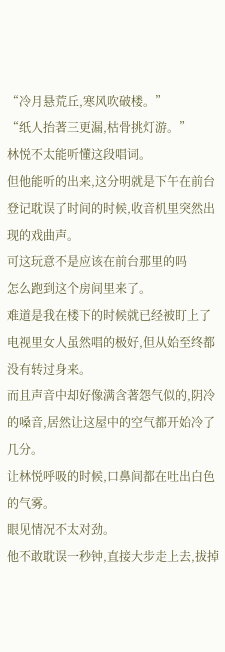“冷月悬荒丘,寒风吹破楼。”
“纸人抬著三更漏,枯骨挑灯游。”
林悦不太能听懂这段唱词。
但他能听的出来,这分明就是下午在前台登记耽误了时间的时候,收音机里突然出现的戏曲声。
可这玩意不是应该在前台那里的吗
怎么跑到这个房间里来了。
难道是我在楼下的时候就已经被盯上了
电视里女人虽然唱的极好,但从始至终都没有转过身来。
而且声音中却好像满含著怨气似的,阴冷的嗓音,居然让这屋中的空气都开始冷了几分。
让林悦呼吸的时候,口鼻间都在吐出白色的气雾。
眼见情况不太对劲。
他不敢耽误一秒钟,直接大步走上去,拔掉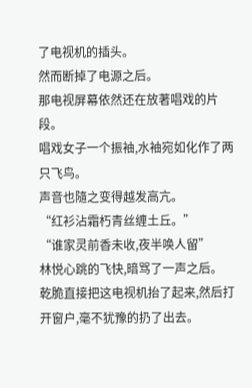了电视机的插头。
然而断掉了电源之后。
那电视屏幕依然还在放著唱戏的片段。
唱戏女子一个振袖,水袖宛如化作了两只飞鸟。
声音也隨之变得越发高亢。
“红衫沾霜朽青丝缠土丘。”
“谁家灵前香未收,夜半唤人留”
林悦心跳的飞快,暗骂了一声之后。
乾脆直接把这电视机抬了起来,然后打开窗户,毫不犹豫的扔了出去。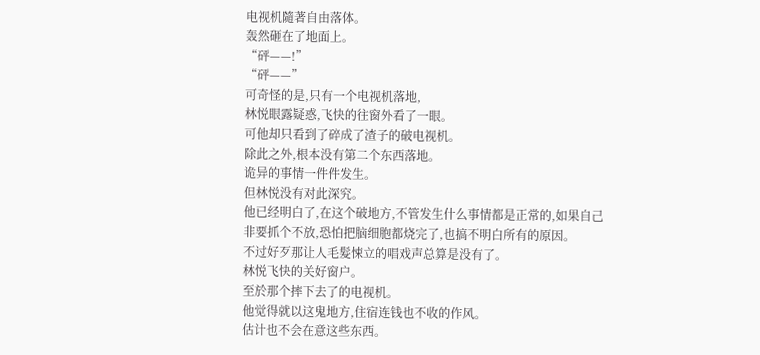电视机隨著自由落体。
轰然砸在了地面上。
“砰——!”
“砰——”
可奇怪的是,只有一个电视机落地,
林悦眼露疑惑,飞快的往窗外看了一眼。
可他却只看到了碎成了渣子的破电视机。
除此之外,根本没有第二个东西落地。
诡异的事情一件件发生。
但林悦没有对此深究。
他已经明白了,在这个破地方,不管发生什么事情都是正常的,如果自己非要抓个不放,恐怕把脑细胞都烧完了,也搞不明白所有的原因。
不过好歹那让人毛髮悚立的唱戏声总算是没有了。
林悦飞快的关好窗户。
至於那个摔下去了的电视机。
他觉得就以这鬼地方,住宿连钱也不收的作风。
估计也不会在意这些东西。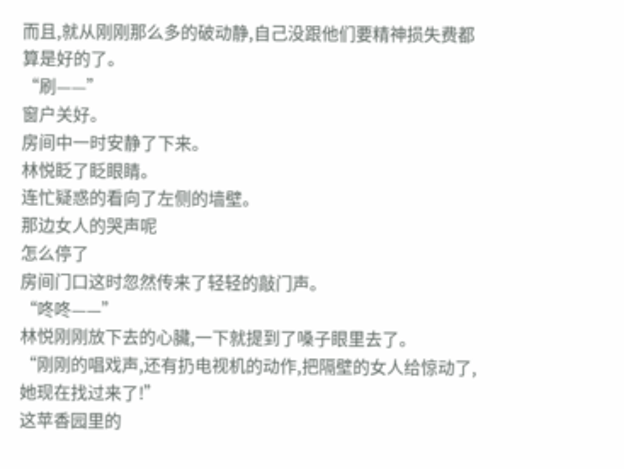而且,就从刚刚那么多的破动静,自己没跟他们要精神损失费都算是好的了。
“刷——”
窗户关好。
房间中一时安静了下来。
林悦眨了眨眼睛。
连忙疑惑的看向了左侧的墙壁。
那边女人的哭声呢
怎么停了
房间门口这时忽然传来了轻轻的敲门声。
“咚咚——”
林悦刚刚放下去的心臟,一下就提到了嗓子眼里去了。
“刚刚的唱戏声,还有扔电视机的动作,把隔壁的女人给惊动了,她现在找过来了!”
这苹香园里的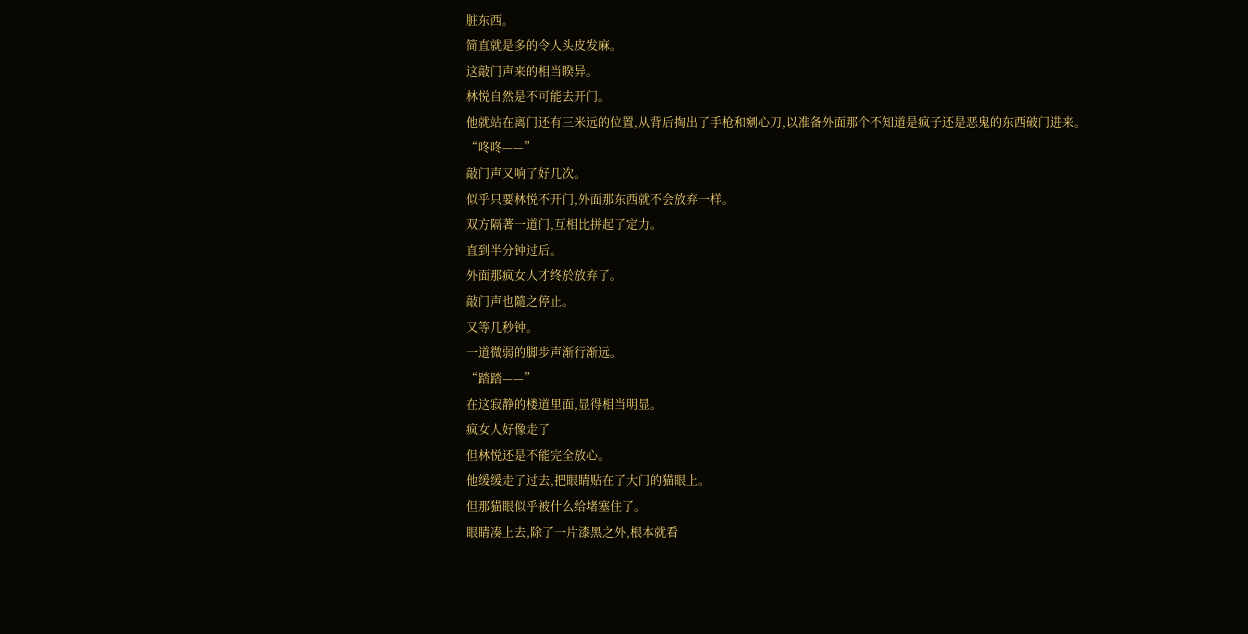脏东西。
简直就是多的令人头皮发麻。
这敲门声来的相当睽异。
林悦自然是不可能去开门。
他就站在离门还有三米远的位置,从背后掏出了手枪和剜心刀,以准备外面那个不知道是疯子还是恶鬼的东西破门进来。
“咚咚——”
敲门声又响了好几次。
似乎只要林悦不开门,外面那东西就不会放弃一样。
双方隔著一道门,互相比拼起了定力。
直到半分钟过后。
外面那疯女人才终於放弃了。
敲门声也隨之停止。
又等几秒钟。
一道微弱的脚步声渐行渐远。
“踏踏——”
在这寂静的楼道里面,显得相当明显。
疯女人好像走了
但林悦还是不能完全放心。
他缓缓走了过去,把眼睛贴在了大门的猫眼上。
但那猫眼似乎被什么给堵塞住了。
眼睛凑上去,除了一片漆黑之外,根本就看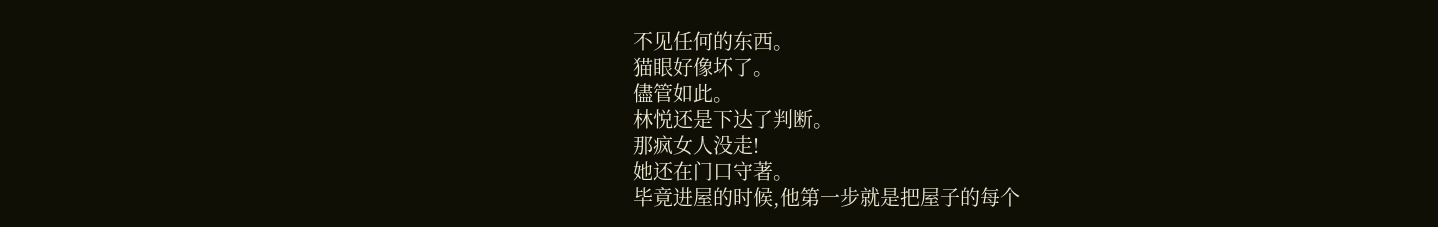不见任何的东西。
猫眼好像坏了。
儘管如此。
林悦还是下达了判断。
那疯女人没走!
她还在门口守著。
毕竟进屋的时候,他第一步就是把屋子的每个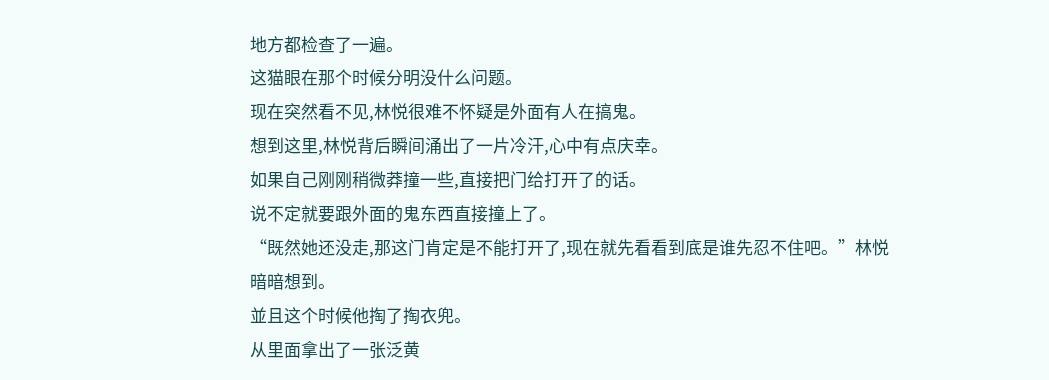地方都检查了一遍。
这猫眼在那个时候分明没什么问题。
现在突然看不见,林悦很难不怀疑是外面有人在搞鬼。
想到这里,林悦背后瞬间涌出了一片冷汗,心中有点庆幸。
如果自己刚刚稍微莽撞一些,直接把门给打开了的话。
说不定就要跟外面的鬼东西直接撞上了。
“既然她还没走,那这门肯定是不能打开了,现在就先看看到底是谁先忍不住吧。”林悦暗暗想到。
並且这个时候他掏了掏衣兜。
从里面拿出了一张泛黄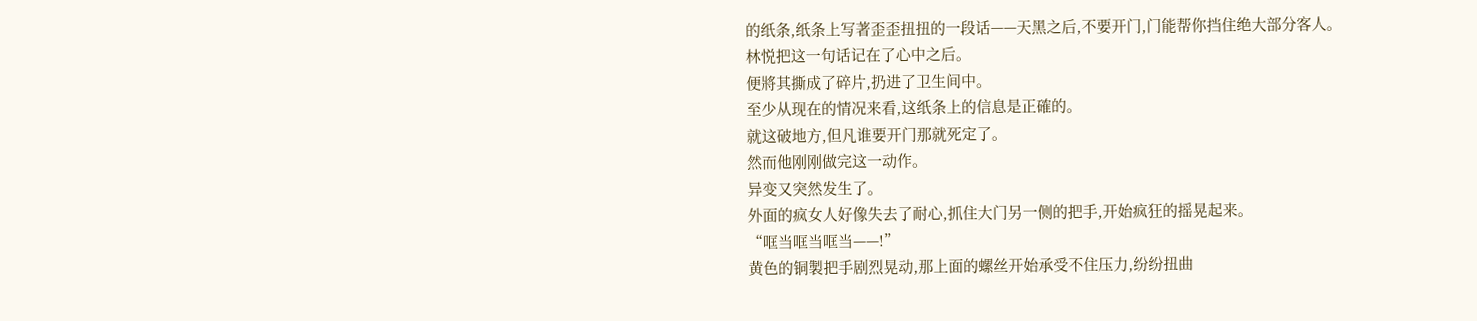的纸条,纸条上写著歪歪扭扭的一段话——天黑之后,不要开门,门能帮你挡住绝大部分客人。
林悦把这一句话记在了心中之后。
便將其撕成了碎片,扔进了卫生间中。
至少从现在的情况来看,这纸条上的信息是正確的。
就这破地方,但凡谁要开门那就死定了。
然而他刚刚做完这一动作。
异变又突然发生了。
外面的疯女人好像失去了耐心,抓住大门另一侧的把手,开始疯狂的摇晃起来。
“哐当哐当哐当——!”
黄色的铜製把手剧烈晃动,那上面的螺丝开始承受不住压力,纷纷扭曲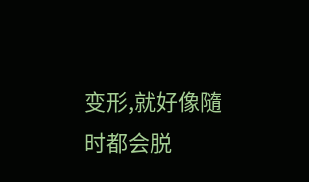变形,就好像隨时都会脱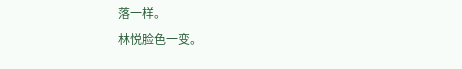落一样。
林悦脸色一变。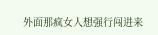外面那疯女人想强行闯进来